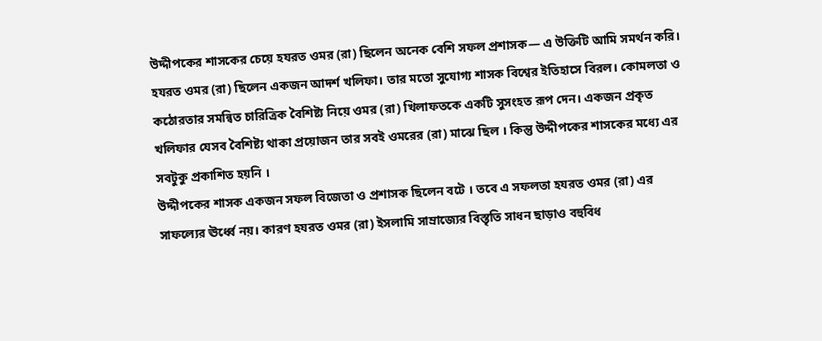উদ্দীপকের শাসকের চেয়ে হযরত ওমর (রা) ছিলেন অনেক বেশি সফল প্রশাসক— এ উক্তিটি আমি সমর্থন করি।
হযরত ওমর (রা) ছিলেন একজন আদর্শ খলিফা। তার মতো সুযোগ্য শাসক বিশ্বের ইতিহাসে বিরল। কোমলতা ও কঠোরতার সমন্বিত চারিত্রিক বৈশিষ্ট্য নিয়ে ওমর (রা) খিলাফতকে একটি সুসংহত রূপ দেন। একজন প্রকৃত খলিফার যেসব বৈশিষ্ট্য থাকা প্রয়োজন তার সবই ওমরের (রা) মাঝে ছিল । কিন্তু উদ্দীপকের শাসকের মধ্যে এর সবটুকু প্রকাশিত হয়নি ।
উদ্দীপকের শাসক একজন সফল বিজেতা ও প্রশাসক ছিলেন বটে । তবে এ সফলতা হযরত ওমর (রা) এর সাফল্যের ঊর্ধ্বে নয়। কারণ হযরত ওমর (রা) ইসলামি সাম্রাজ্যের বিস্তৃতি সাধন ছাড়াও বহুবিধ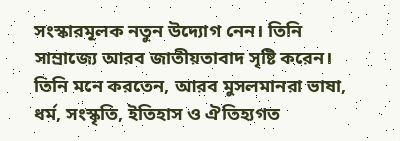সংস্কারমূলক নতুন উদ্যোগ নেন। তিনি সাম্রাজ্যে আরব জাতীয়তাবাদ সৃষ্টি করেন। তিনি মনে করতেন, আরব মুসলমানরা ভাষা, ধর্ম, সংস্কৃতি, ইতিহাস ও ঐতিহ্যগত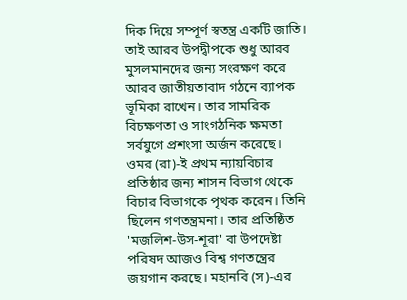দিক দিয়ে সম্পূর্ণ স্বতন্ত্র একটি জাতি। তাই আরব উপদ্বীপকে শুধু আরব মুসলমানদের জন্য সংরক্ষণ করে আরব জাতীয়তাবাদ গঠনে ব্যাপক ভূমিকা রাখেন। তার সামরিক বিচক্ষণতা ও সাংগঠনিক ক্ষমতা সর্বযুগে প্রশংসা অর্জন করেছে। ওমর (রা)-ই প্রথম ন্যায়বিচার প্রতিষ্ঠার জন্য শাসন বিভাগ থেকে বিচার বিভাগকে পৃথক করেন। তিনি ছিলেন গণতন্ত্রমনা। তার প্রতিষ্ঠিত 'মজলিশ-উস-শূরা' বা উপদেষ্টা পরিষদ আজও বিশ্ব গণতন্ত্রের জয়গান করছে। মহানবি (স)-এর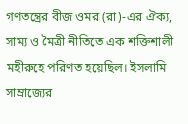গণতন্ত্রের বীজ ওমর (রা)-এর ঐক্য, সাম্য ও মৈত্রী নীতিতে এক শক্তিশালী মহীরুহে পরিণত হয়েছিল। ইসলামি সাম্রাজ্যের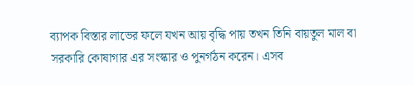ব্যাপক বিস্তার লাভের ফলে যখন আয় বৃদ্ধি পায় তখন তিনি বায়তুল মাল বা সরকারি কোষাগার এর সংস্কার ও পুনর্গঠন করেন। এসব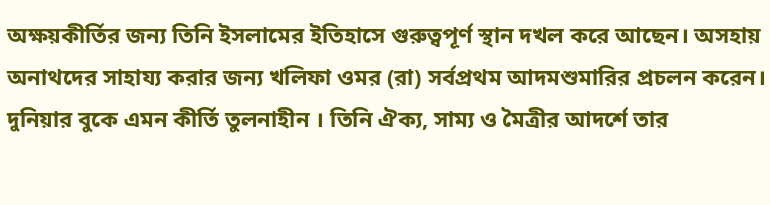অক্ষয়কীর্তির জন্য তিনি ইসলামের ইতিহাসে গুরুত্বপূর্ণ স্থান দখল করে আছেন। অসহায় অনাথদের সাহায্য করার জন্য খলিফা ওমর (রা) সর্বপ্রথম আদমশুমারির প্রচলন করেন। দুনিয়ার বুকে এমন কীর্তি তুলনাহীন । তিনি ঐক্য, সাম্য ও মৈত্রীর আদর্শে তার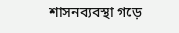শাসনব্যবস্থা গড়ে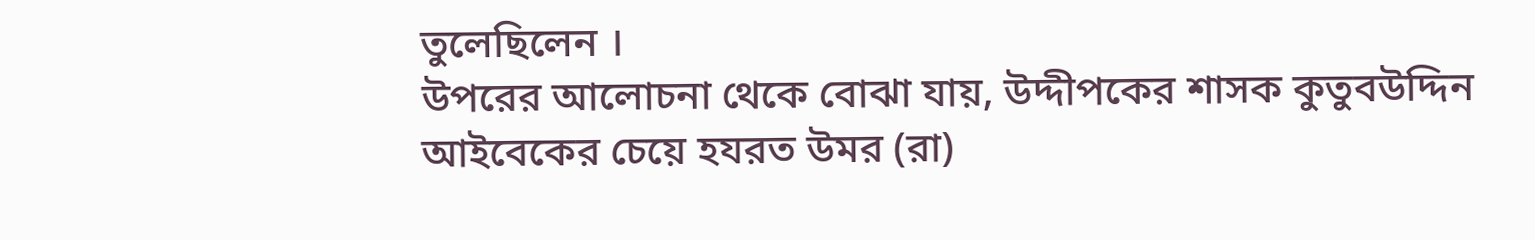তুলেছিলেন ।
উপরের আলোচনা থেকে বোঝা যায়, উদ্দীপকের শাসক কুতুবউদ্দিন আইবেকের চেয়ে হযরত উমর (রা)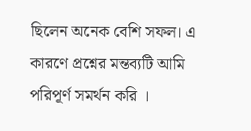ছিলেন অনেক বেশি সফল। এ কারণে প্রশ্নের মন্তব্যটি আমি পরিপূর্ণ সমর্থন করি ।